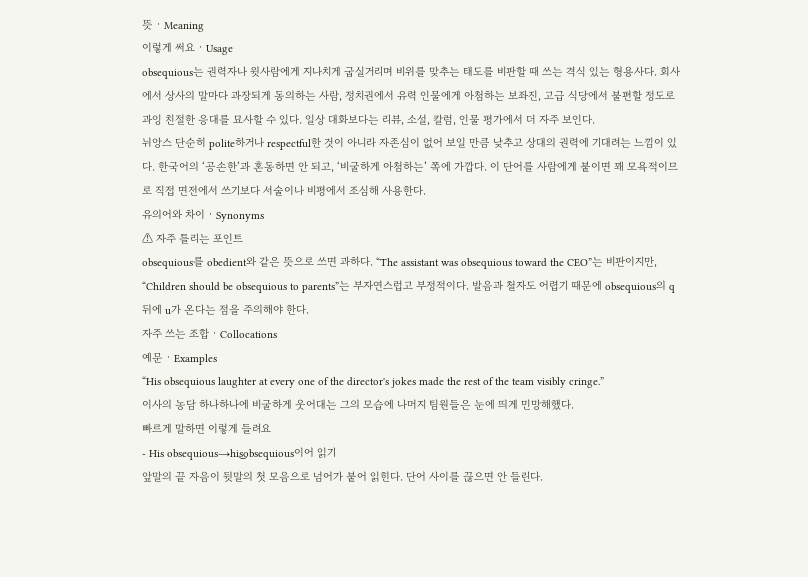뜻 · Meaning
이렇게 써요 · Usage
obsequious는 권력자나 윗사람에게 지나치게 굽실거리며 비위를 맞추는 태도를 비판할 때 쓰는 격식 있는 형용사다. 회사에서 상사의 말마다 과장되게 동의하는 사람, 정치권에서 유력 인물에게 아첨하는 보좌진, 고급 식당에서 불편할 정도로 과잉 친절한 응대를 묘사할 수 있다. 일상 대화보다는 리뷰, 소설, 칼럼, 인물 평가에서 더 자주 보인다.
뉘앙스 단순히 polite하거나 respectful한 것이 아니라 자존심이 없어 보일 만큼 낮추고 상대의 권력에 기대려는 느낌이 있다. 한국어의 ‘공손한’과 혼동하면 안 되고, ‘비굴하게 아첨하는’ 쪽에 가깝다. 이 단어를 사람에게 붙이면 꽤 모욕적이므로 직접 면전에서 쓰기보다 서술이나 비평에서 조심해 사용한다.
유의어와 차이 · Synonyms
⚠ 자주 틀리는 포인트
obsequious를 obedient와 같은 뜻으로 쓰면 과하다. “The assistant was obsequious toward the CEO”는 비판이지만, “Children should be obsequious to parents”는 부자연스럽고 부정적이다. 발음과 철자도 어렵기 때문에 obsequious의 q 뒤에 u가 온다는 점을 주의해야 한다.
자주 쓰는 조합 · Collocations
예문 · Examples
“His obsequious laughter at every one of the director's jokes made the rest of the team visibly cringe.”
이사의 농담 하나하나에 비굴하게 웃어대는 그의 모습에 나머지 팀원들은 눈에 띄게 민망해했다.
빠르게 말하면 이렇게 들려요
- His obsequious→his‿obsequious이어 읽기
앞말의 끝 자음이 뒷말의 첫 모음으로 넘어가 붙어 읽힌다. 단어 사이를 끊으면 안 들린다.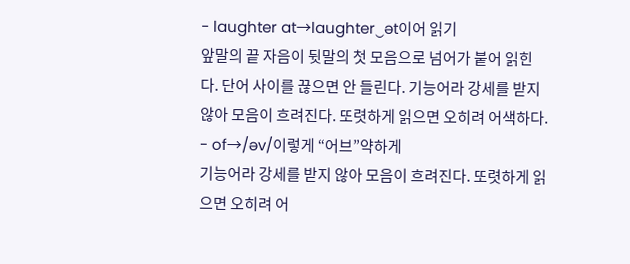- laughter at→laughter‿ət이어 읽기
앞말의 끝 자음이 뒷말의 첫 모음으로 넘어가 붙어 읽힌다. 단어 사이를 끊으면 안 들린다. 기능어라 강세를 받지 않아 모음이 흐려진다. 또렷하게 읽으면 오히려 어색하다.
- of→/əv/이렇게 “어브”약하게
기능어라 강세를 받지 않아 모음이 흐려진다. 또렷하게 읽으면 오히려 어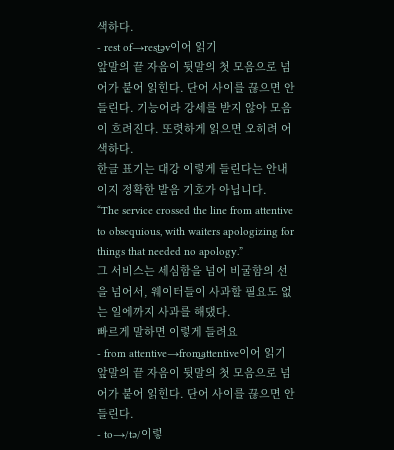색하다.
- rest of→rest‿əv이어 읽기
앞말의 끝 자음이 뒷말의 첫 모음으로 넘어가 붙어 읽힌다. 단어 사이를 끊으면 안 들린다. 기능어라 강세를 받지 않아 모음이 흐려진다. 또렷하게 읽으면 오히려 어색하다.
한글 표기는 대강 이렇게 들린다는 안내이지 정확한 발음 기호가 아닙니다.
“The service crossed the line from attentive to obsequious, with waiters apologizing for things that needed no apology.”
그 서비스는 세심함을 넘어 비굴함의 선을 넘어서, 웨이터들이 사과할 필요도 없는 일에까지 사과를 해댔다.
빠르게 말하면 이렇게 들려요
- from attentive→from‿attentive이어 읽기
앞말의 끝 자음이 뒷말의 첫 모음으로 넘어가 붙어 읽힌다. 단어 사이를 끊으면 안 들린다.
- to→/tə/이렇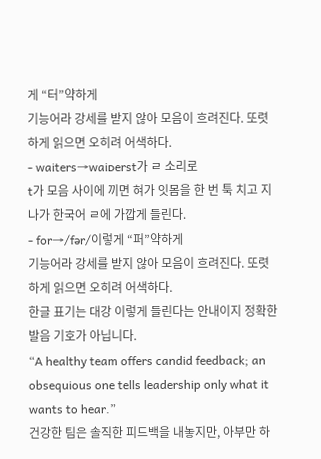게 “터”약하게
기능어라 강세를 받지 않아 모음이 흐려진다. 또렷하게 읽으면 오히려 어색하다.
- waiters→waiᴅerst가 ㄹ 소리로
t가 모음 사이에 끼면 혀가 잇몸을 한 번 툭 치고 지나가 한국어 ㄹ에 가깝게 들린다.
- for→/fər/이렇게 “퍼”약하게
기능어라 강세를 받지 않아 모음이 흐려진다. 또렷하게 읽으면 오히려 어색하다.
한글 표기는 대강 이렇게 들린다는 안내이지 정확한 발음 기호가 아닙니다.
“A healthy team offers candid feedback; an obsequious one tells leadership only what it wants to hear.”
건강한 팀은 솔직한 피드백을 내놓지만, 아부만 하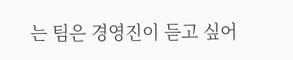는 팀은 경영진이 듣고 싶어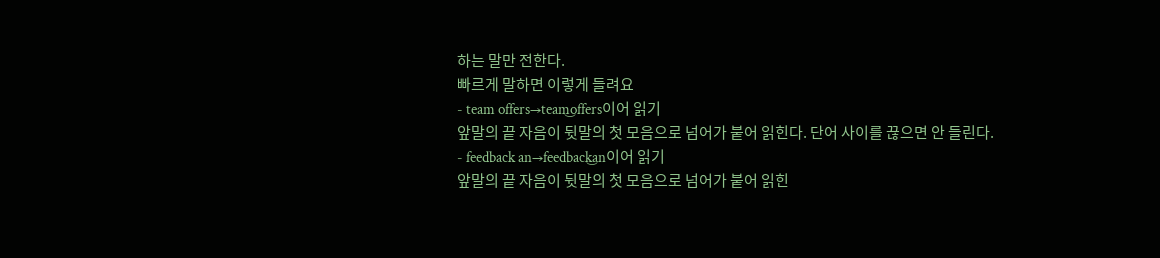하는 말만 전한다.
빠르게 말하면 이렇게 들려요
- team offers→team‿offers이어 읽기
앞말의 끝 자음이 뒷말의 첫 모음으로 넘어가 붙어 읽힌다. 단어 사이를 끊으면 안 들린다.
- feedback an→feedback‿an이어 읽기
앞말의 끝 자음이 뒷말의 첫 모음으로 넘어가 붙어 읽힌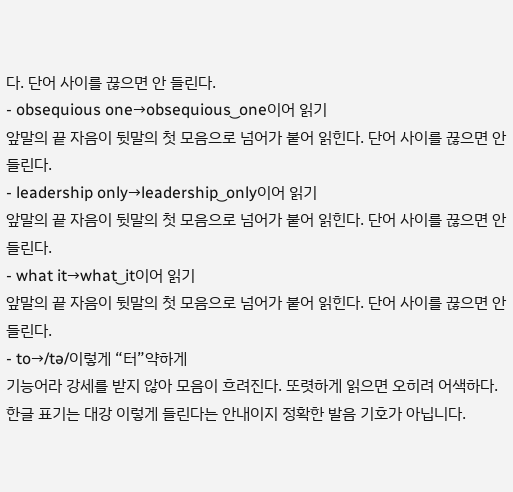다. 단어 사이를 끊으면 안 들린다.
- obsequious one→obsequious‿one이어 읽기
앞말의 끝 자음이 뒷말의 첫 모음으로 넘어가 붙어 읽힌다. 단어 사이를 끊으면 안 들린다.
- leadership only→leadership‿only이어 읽기
앞말의 끝 자음이 뒷말의 첫 모음으로 넘어가 붙어 읽힌다. 단어 사이를 끊으면 안 들린다.
- what it→what‿it이어 읽기
앞말의 끝 자음이 뒷말의 첫 모음으로 넘어가 붙어 읽힌다. 단어 사이를 끊으면 안 들린다.
- to→/tə/이렇게 “터”약하게
기능어라 강세를 받지 않아 모음이 흐려진다. 또렷하게 읽으면 오히려 어색하다.
한글 표기는 대강 이렇게 들린다는 안내이지 정확한 발음 기호가 아닙니다.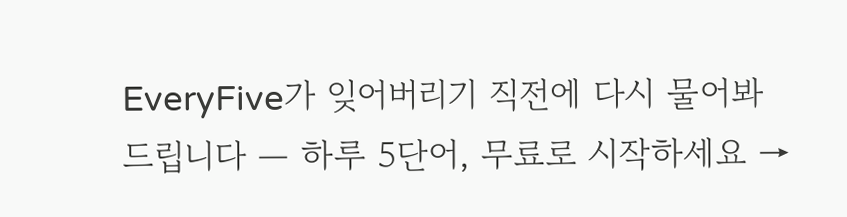EveryFive가 잊어버리기 직전에 다시 물어봐 드립니다 — 하루 5단어, 무료로 시작하세요 →